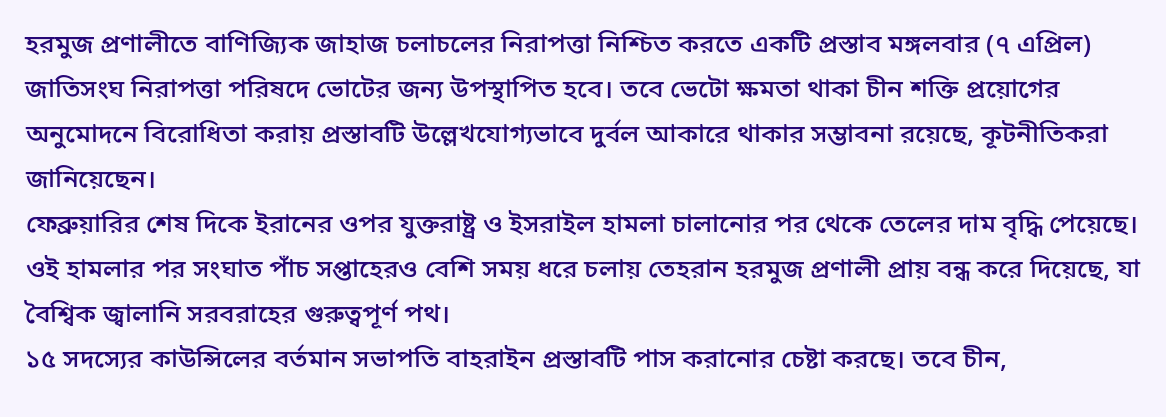হরমুজ প্রণালীতে বাণিজ্যিক জাহাজ চলাচলের নিরাপত্তা নিশ্চিত করতে একটি প্রস্তাব মঙ্গলবার (৭ এপ্রিল) জাতিসংঘ নিরাপত্তা পরিষদে ভোটের জন্য উপস্থাপিত হবে। তবে ভেটো ক্ষমতা থাকা চীন শক্তি প্রয়োগের অনুমোদনে বিরোধিতা করায় প্রস্তাবটি উল্লেখযোগ্যভাবে দুর্বল আকারে থাকার সম্ভাবনা রয়েছে, কূটনীতিকরা জানিয়েছেন।
ফেব্রুয়ারির শেষ দিকে ইরানের ওপর যুক্তরাষ্ট্র ও ইসরাইল হামলা চালানোর পর থেকে তেলের দাম বৃদ্ধি পেয়েছে। ওই হামলার পর সংঘাত পাঁচ সপ্তাহেরও বেশি সময় ধরে চলায় তেহরান হরমুজ প্রণালী প্রায় বন্ধ করে দিয়েছে, যা বৈশ্বিক জ্বালানি সরবরাহের গুরুত্বপূর্ণ পথ।
১৫ সদস্যের কাউন্সিলের বর্তমান সভাপতি বাহরাইন প্রস্তাবটি পাস করানোর চেষ্টা করছে। তবে চীন,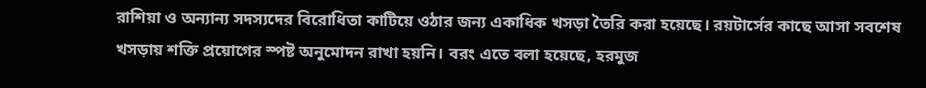রাশিয়া ও অন্যান্য সদস্যদের বিরোধিতা কাটিয়ে ওঠার জন্য একাধিক খসড়া তৈরি করা হয়েছে। রয়টার্সের কাছে আসা সবশেষ খসড়ায় শক্তি প্রয়োগের স্পষ্ট অনুমোদন রাখা হয়নি। বরং এতে বলা হয়েছে, হরমুজ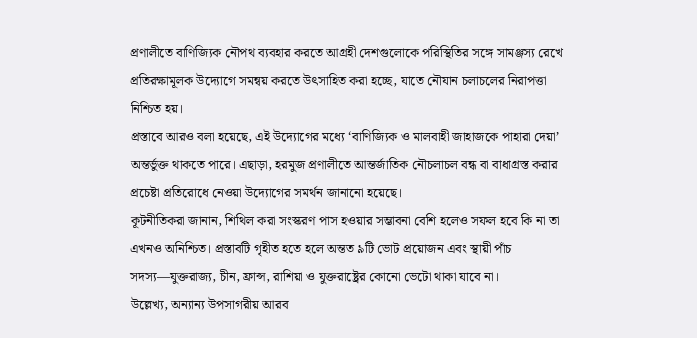প্রণালীতে বাণিজ্যিক নৌপথ ব্যবহার করতে আগ্রহী দেশগুলোকে পরিস্থিতির সঙ্গে সামঞ্জস্য রেখে প্রতিরক্ষামূলক উদ্যোগে সমন্বয় করতে উৎসাহিত করা হচ্ছে, যাতে নৌযান চলাচলের নিরাপত্তা নিশ্চিত হয়।
প্রস্তাবে আরও বলা হয়েছে, এই উদ্যোগের মধ্যে ‘বাণিজ্যিক ও মালবাহী জাহাজকে পাহারা দেয়া’ অন্তর্ভুক্ত থাকতে পারে। এছাড়া, হরমুজ প্রণালীতে আন্তর্জাতিক নৌচলাচল বন্ধ বা বাধাগ্রস্ত করার প্রচেষ্টা প্রতিরোধে নেওয়া উদ্যোগের সমর্থন জানানো হয়েছে।
কূটনীতিকরা জানান, শিথিল করা সংস্করণ পাস হওয়ার সম্ভাবনা বেশি হলেও সফল হবে কি না তা এখনও অনিশ্চিত। প্রস্তাবটি গৃহীত হতে হলে অন্তত ৯টি ভোট প্রয়োজন এবং স্থায়ী পাঁচ সদস্য—যুক্তরাজ্য, চীন, ফ্রান্স, রাশিয়া ও যুক্তরাষ্ট্রের কোনো ভেটো থাকা যাবে না।
উল্লেখ্য, অন্যান্য উপসাগরীয় আরব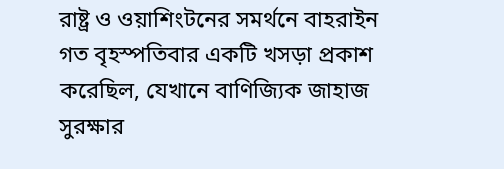রাষ্ট্র ও ওয়াশিংটনের সমর্থনে বাহরাইন গত বৃহস্পতিবার একটি খসড়া প্রকাশ করেছিল, যেখানে বাণিজ্যিক জাহাজ সুরক্ষার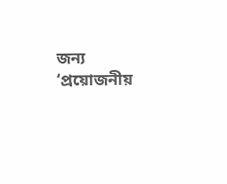জন্য ‘প্রয়োজনীয়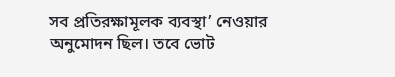সব প্রতিরক্ষামূলক ব্যবস্থা’ নেওয়ার অনুমোদন ছিল। তবে ভোট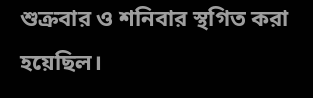শুক্রবার ও শনিবার স্থগিত করা হয়েছিল।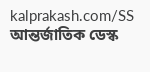kalprakash.com/SS
আন্তর্জাতিক ডেস্ক